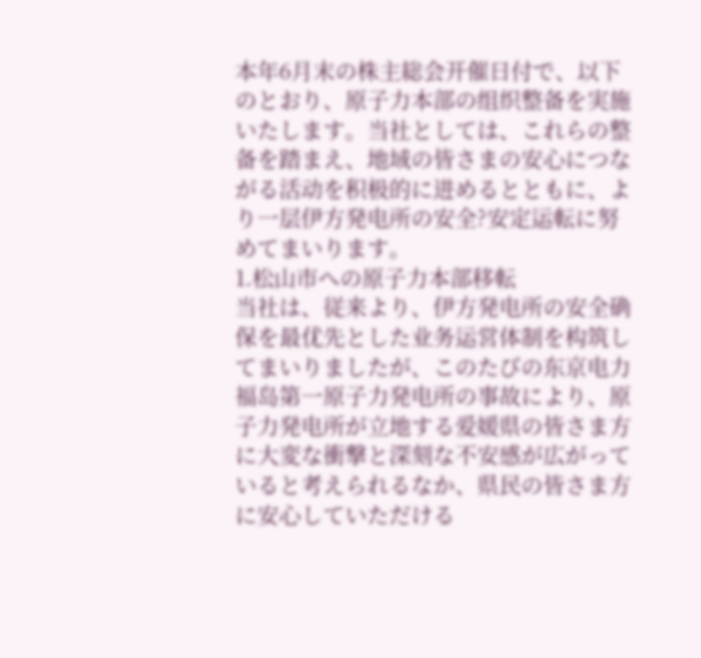本年6月末の株主総会开催日付で、以下のとおり、原子力本部の组织整备を実施いたします。当社としては、これらの整备を踏まえ、地域の皆さまの安心につながる活动を积极的に进めるとともに、より一层伊方発电所の安全?安定运転に努めてまいります。
1.松山市への原子力本部移転
当社は、従来より、伊方発电所の安全确保を最优先とした业务运営体制を构筑してまいりましたが、このたびの东京电力福岛第一原子力発电所の事故により、原子力発电所が立地する爱媛県の皆さま方に大変な衝撃と深刻な不安感が広がっていると考えられるなか、県民の皆さま方に安心していただける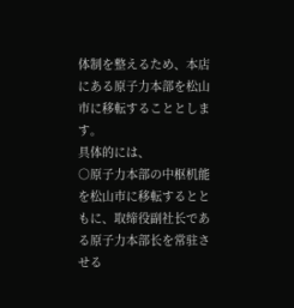体制を整えるため、本店にある原子力本部を松山市に移転することとします。
具体的には、
○原子力本部の中枢机能を松山市に移転するとともに、取缔役副社长である原子力本部长を常驻させる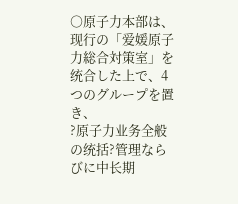○原子力本部は、现行の「爱媛原子力総合対策室」を统合した上で、4つのグループを置き、
?原子力业务全般の统括?管理ならびに中长期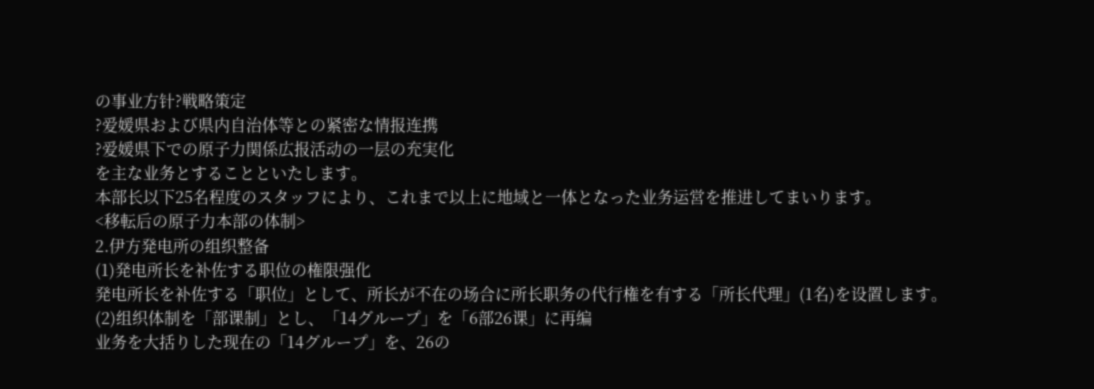の事业方针?戦略策定
?爱媛県および県内自治体等との紧密な情报连携
?爱媛県下での原子力関係広报活动の一层の充実化
を主な业务とすることといたします。
本部长以下25名程度のスタッフにより、これまで以上に地域と一体となった业务运営を推进してまいります。
<移転后の原子力本部の体制>
2.伊方発电所の组织整备
(1)発电所长を补佐する职位の権限强化
発电所长を补佐する「职位」として、所长が不在の场合に所长职务の代行権を有する「所长代理」(1名)を设置します。
(2)组织体制を「部课制」とし、「14グループ」を「6部26课」に再编
业务を大括りした现在の「14グループ」を、26の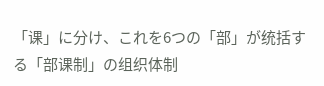「课」に分け、これを6つの「部」が统括する「部课制」の组织体制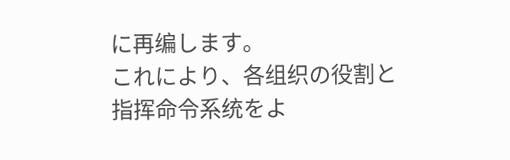に再编します。
これにより、各组织の役割と指挥命令系统をよ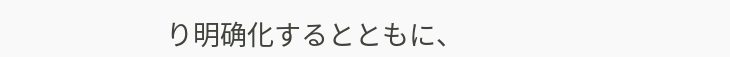り明确化するとともに、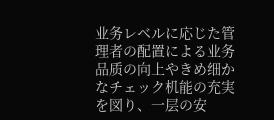业务レベルに応じた管理者の配置による业务品质の向上やきめ细かなチェック机能の充実を図り、一层の安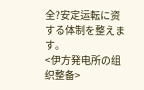全?安定运転に资する体制を整えます。
<伊方発电所の组织整备>